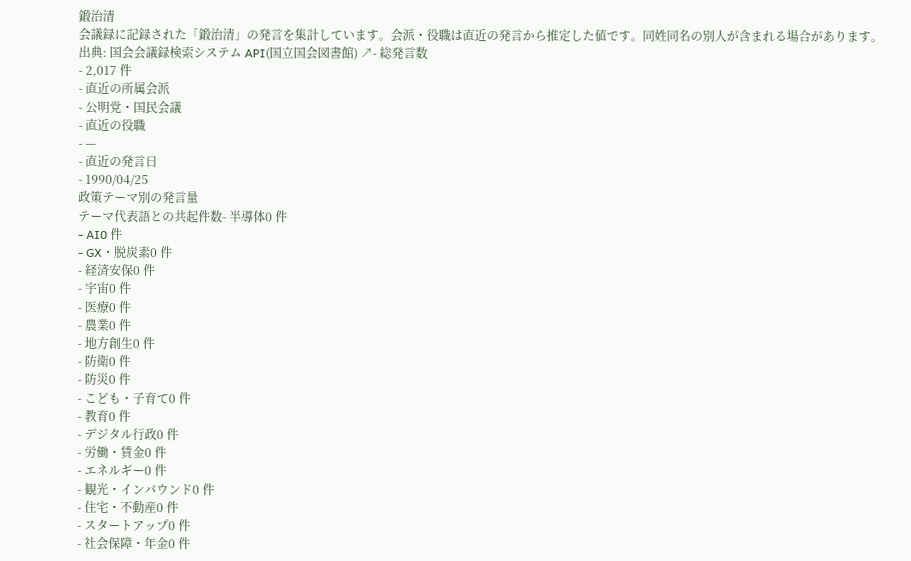鍛治清
会議録に記録された「鍛治清」の発言を集計しています。会派・役職は直近の発言から推定した値です。同姓同名の別人が含まれる場合があります。
出典: 国会会議録検索システム API(国立国会図書館) ↗- 総発言数
- 2,017 件
- 直近の所属会派
- 公明党・国民会議
- 直近の役職
- —
- 直近の発言日
- 1990/04/25
政策テーマ別の発言量
テーマ代表語との共起件数- 半導体0 件
- AI0 件
- GX・脱炭素0 件
- 経済安保0 件
- 宇宙0 件
- 医療0 件
- 農業0 件
- 地方創生0 件
- 防衛0 件
- 防災0 件
- こども・子育て0 件
- 教育0 件
- デジタル行政0 件
- 労働・賃金0 件
- エネルギー0 件
- 観光・インバウンド0 件
- 住宅・不動産0 件
- スタートアップ0 件
- 社会保障・年金0 件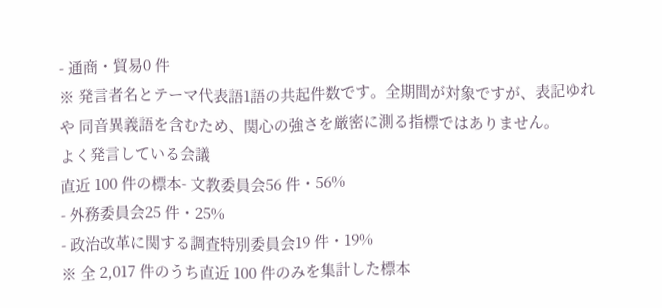- 通商・貿易0 件
※ 発言者名とテーマ代表語1語の共起件数です。全期間が対象ですが、表記ゆれや 同音異義語を含むため、関心の強さを厳密に測る指標ではありません。
よく発言している会議
直近 100 件の標本- 文教委員会56 件・56%
- 外務委員会25 件・25%
- 政治改革に関する調査特別委員会19 件・19%
※ 全 2,017 件のうち直近 100 件のみを集計した標本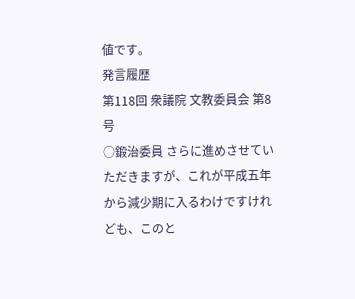値です。
発言履歴
第118回 衆議院 文教委員会 第8号
○鍛治委員 さらに進めさせていただきますが、これが平成五年から減少期に入るわけですけれども、このと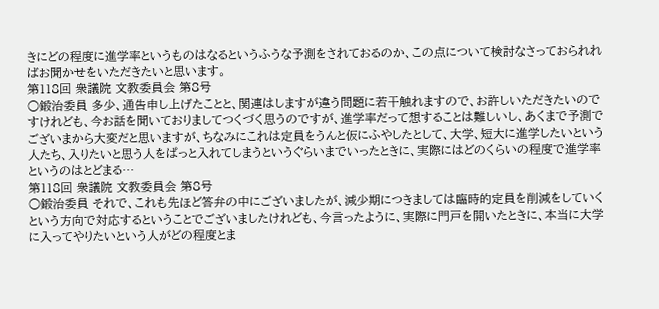きにどの程度に進学率というものはなるというふうな予測をされておるのか、この点について検討なさっておられればお聞かせをいただきたいと思います。
第118回 衆議院 文教委員会 第8号
○鍛治委員 多少、通告申し上げたことと、関連はしますが違う問題に若干触れますので、お許しいただきたいのですけれども、今お話を聞いておりましてつくづく思うのですが、進学率だって想することは難しいし、あくまで予測でございまから大変だと思いますが、ちなみにこれは定員をうんと仮にふやしたとして、大学、短大に進学したいという人たち、入りたいと思う人をぱっと入れてしまうというぐらいまでいったときに、実際にはどのくらいの程度で進学率というのはとどまる…
第118回 衆議院 文教委員会 第8号
○鍛治委員 それで、これも先ほど答弁の中にございましたが、減少期につきましては臨時的定員を削減をしていくという方向で対応するということでございましたけれども、今言ったように、実際に門戸を開いたときに、本当に大学に入ってやりたいという人がどの程度とま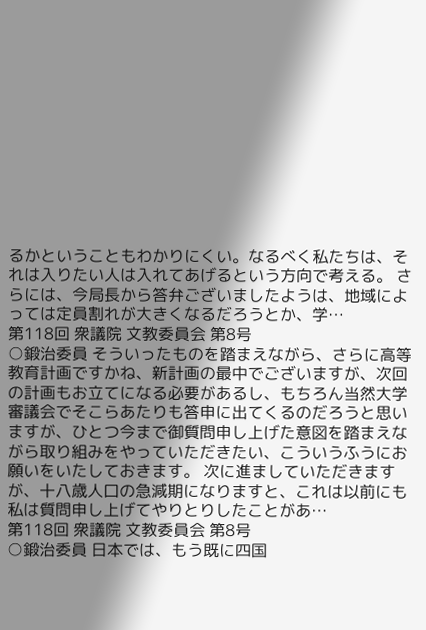るかということもわかりにくい。なるべく私たちは、それは入りたい人は入れてあげるという方向で考える。 さらには、今局長から答弁ございましたようは、地域によっては定員割れが大きくなるだろうとか、学…
第118回 衆議院 文教委員会 第8号
○鍛治委員 そういったものを踏まえながら、さらに高等教育計画ですかね、新計画の最中でございますが、次回の計画もお立てになる必要があるし、もちろん当然大学審議会でそこらあたりも答申に出てくるのだろうと思いますが、ひとつ今まで御質問申し上げた意図を踏まえながら取り組みをやっていただきたい、こういうふうにお願いをいたしておきます。 次に進ましていただきますが、十八歳人口の急減期になりますと、これは以前にも私は質問申し上げてやりとりしたことがあ…
第118回 衆議院 文教委員会 第8号
○鍛治委員 日本では、もう既に四国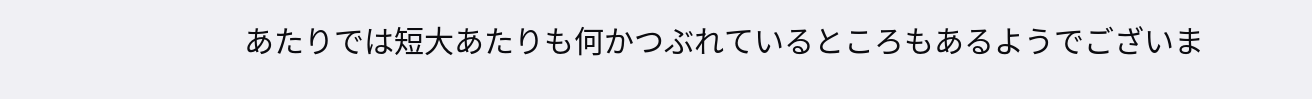あたりでは短大あたりも何かつぶれているところもあるようでございま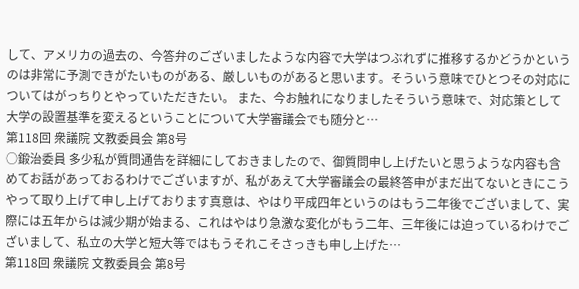して、アメリカの過去の、今答弁のございましたような内容で大学はつぶれずに推移するかどうかというのは非常に予測できがたいものがある、厳しいものがあると思います。そういう意味でひとつその対応についてはがっちりとやっていただきたい。 また、今お触れになりましたそういう意味で、対応策として大学の設置基準を変えるということについて大学審議会でも随分と…
第118回 衆議院 文教委員会 第8号
○鍛治委員 多少私が質問通告を詳細にしておきましたので、御質問申し上げたいと思うような内容も含めてお話があっておるわけでございますが、私があえて大学審議会の最終答申がまだ出てないときにこうやって取り上げて申し上げております真意は、やはり平成四年というのはもう二年後でございまして、実際には五年からは減少期が始まる、これはやはり急激な変化がもう二年、三年後には迫っているわけでございまして、私立の大学と短大等ではもうそれこそさっきも申し上げた…
第118回 衆議院 文教委員会 第8号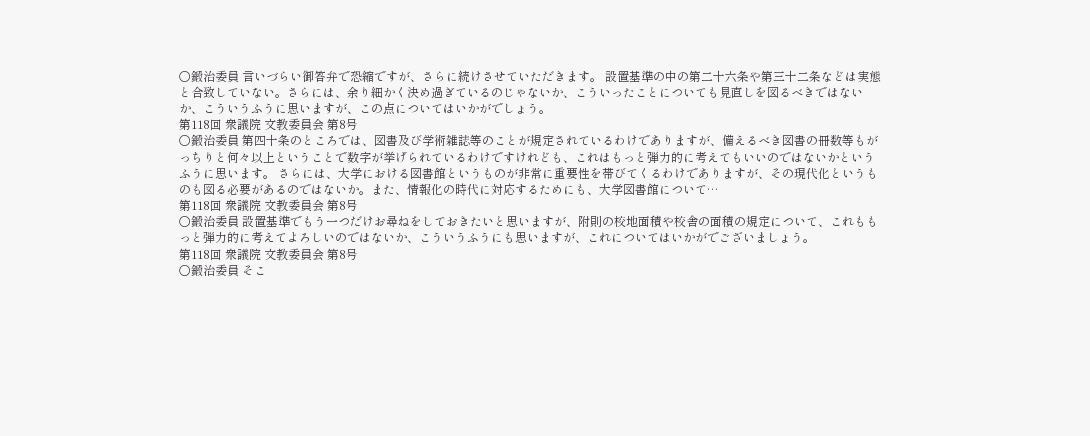○鍛治委員 言いづらい御答弁で恐縮ですが、さらに続けさせていただきます。 設置基準の中の第二十六条や第三十二条などは実態と合致していない。さらには、余り細かく決め過ぎているのじゃないか、こういったことについても見直しを図るべきではないか、こういうふうに思いますが、この点についてはいかがでしょう。
第118回 衆議院 文教委員会 第8号
○鍛治委員 第四十条のところでは、図書及び学術雑誌等のことが規定されているわけでありますが、備えるべき図書の冊数等もがっちりと何々以上ということで数字が挙げられているわけですけれども、これはもっと弾力的に考えてもいいのではないかというふうに思います。 さらには、大学における図書館というものが非常に重要性を帯びてくるわけでありますが、その現代化というものも図る必要があるのではないか。また、情報化の時代に対応するためにも、大学図書館について…
第118回 衆議院 文教委員会 第8号
○鍛治委員 設置基準でもう一つだけお尋ねをしておきたいと思いますが、附則の校地面積や校舎の面積の規定について、これももっと弾力的に考えてよろしいのではないか、こういうふうにも思いますが、これについてはいかがでございましょう。
第118回 衆議院 文教委員会 第8号
○鍛治委員 そこ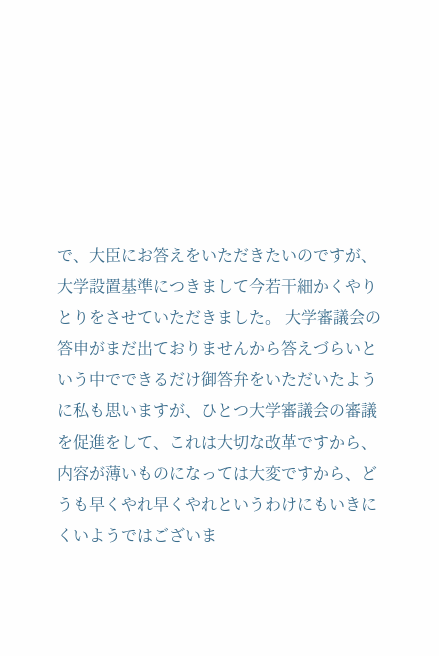で、大臣にお答えをいただきたいのですが、大学設置基準につきまして今若干細かくやりとりをさせていただきました。 大学審議会の答申がまだ出ておりませんから答えづらいという中でできるだけ御答弁をいただいたように私も思いますが、ひとつ大学審議会の審議を促進をして、これは大切な改革ですから、内容が薄いものになっては大変ですから、どうも早くやれ早くやれというわけにもいきにくいようではございま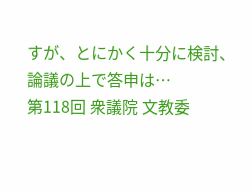すが、とにかく十分に検討、論議の上で答申は…
第118回 衆議院 文教委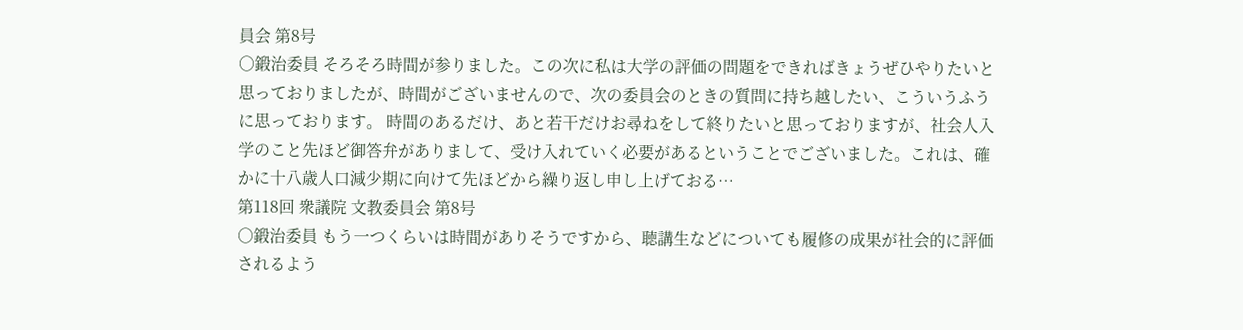員会 第8号
○鍛治委員 そろそろ時間が参りました。この次に私は大学の評価の問題をできればきょうぜひやりたいと思っておりましたが、時間がございませんので、次の委員会のときの質問に持ち越したい、こういうふうに思っております。 時間のあるだけ、あと若干だけお尋ねをして終りたいと思っておりますが、社会人入学のこと先ほど御答弁がありまして、受け入れていく必要があるということでございました。これは、確かに十八歳人口減少期に向けて先ほどから繰り返し申し上げておる…
第118回 衆議院 文教委員会 第8号
○鍛治委員 もう一つくらいは時間がありそうですから、聴講生などについても履修の成果が社会的に評価されるよう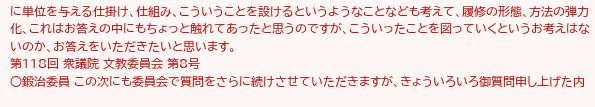に単位を与える仕掛け、仕組み、こういうことを設けるというようなことなども考えて、履修の形態、方法の弾力化、これはお答えの中にもちょっと触れてあったと思うのですが、こういったことを図っていくというお考えはないのか、お答えをいただきたいと思います。
第118回 衆議院 文教委員会 第8号
○鍛治委員 この次にも委員会で質問をさらに続けさせていただきますが、きょういろいろ御質問申し上げた内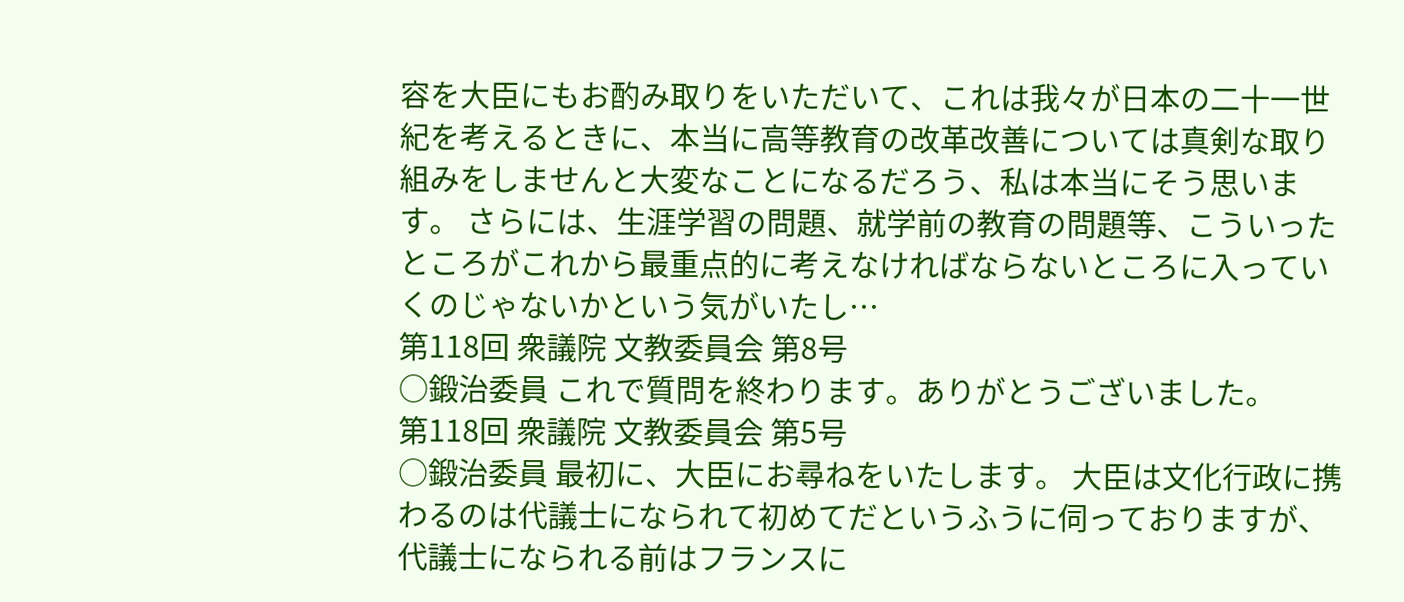容を大臣にもお酌み取りをいただいて、これは我々が日本の二十一世紀を考えるときに、本当に高等教育の改革改善については真剣な取り組みをしませんと大変なことになるだろう、私は本当にそう思います。 さらには、生涯学習の問題、就学前の教育の問題等、こういったところがこれから最重点的に考えなければならないところに入っていくのじゃないかという気がいたし…
第118回 衆議院 文教委員会 第8号
○鍛治委員 これで質問を終わります。ありがとうございました。
第118回 衆議院 文教委員会 第5号
○鍛治委員 最初に、大臣にお尋ねをいたします。 大臣は文化行政に携わるのは代議士になられて初めてだというふうに伺っておりますが、代議士になられる前はフランスに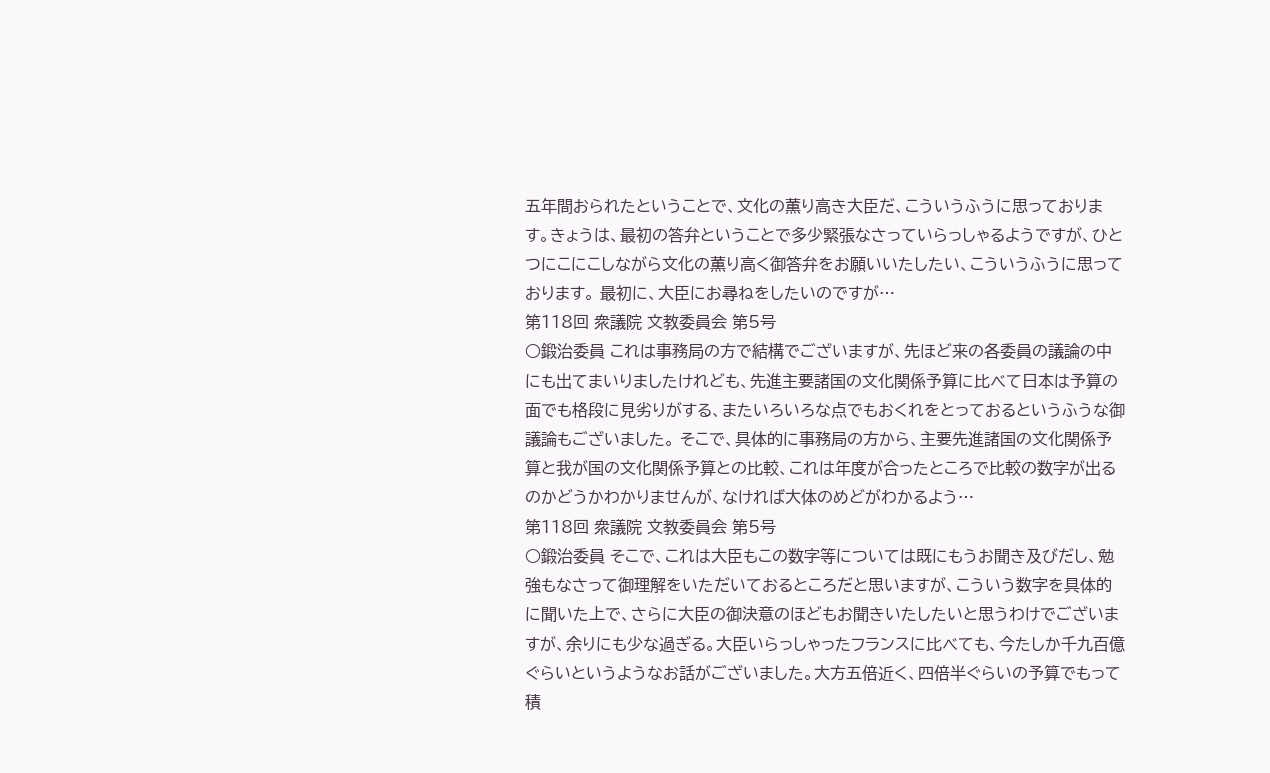五年間おられたということで、文化の薫り高き大臣だ、こういうふうに思っております。きょうは、最初の答弁ということで多少緊張なさっていらっしゃるようですが、ひとつにこにこしながら文化の薫り高く御答弁をお願いいたしたい、こういうふうに思っております。 最初に、大臣にお尋ねをしたいのですが…
第118回 衆議院 文教委員会 第5号
○鍛治委員 これは事務局の方で結構でございますが、先ほど来の各委員の議論の中にも出てまいりましたけれども、先進主要諸国の文化関係予算に比べて日本は予算の面でも格段に見劣りがする、またいろいろな点でもおくれをとっておるというふうな御議論もございました。 そこで、具体的に事務局の方から、主要先進諸国の文化関係予算と我が国の文化関係予算との比較、これは年度が合ったところで比較の数字が出るのかどうかわかりませんが、なければ大体のめどがわかるよう…
第118回 衆議院 文教委員会 第5号
○鍛治委員 そこで、これは大臣もこの数字等については既にもうお聞き及びだし、勉強もなさって御理解をいただいておるところだと思いますが、こういう数字を具体的に聞いた上で、さらに大臣の御決意のほどもお聞きいたしたいと思うわけでございますが、余りにも少な過ぎる。大臣いらっしゃったフランスに比べても、今たしか千九百億ぐらいというようなお話がございました。大方五倍近く、四倍半ぐらいの予算でもって積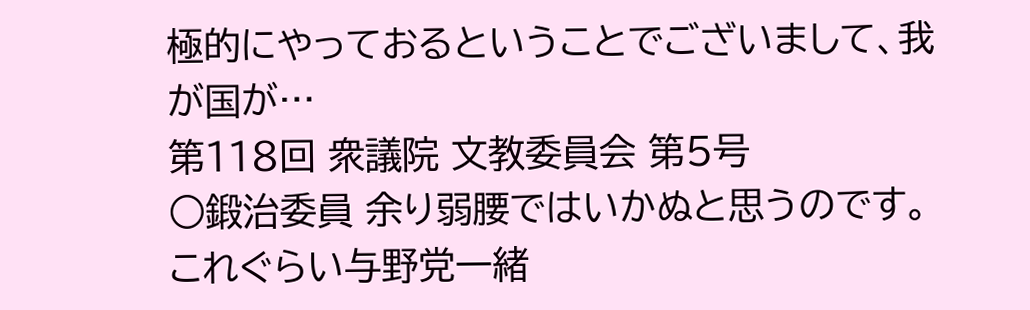極的にやっておるということでございまして、我が国が…
第118回 衆議院 文教委員会 第5号
○鍛治委員 余り弱腰ではいかぬと思うのです。これぐらい与野党一緒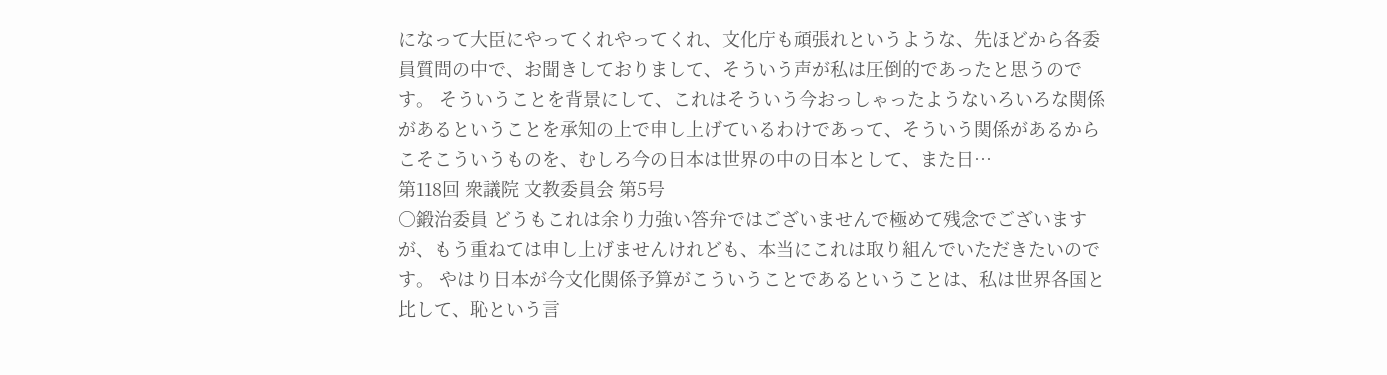になって大臣にやってくれやってくれ、文化庁も頑張れというような、先ほどから各委員質問の中で、お聞きしておりまして、そういう声が私は圧倒的であったと思うのです。 そういうことを背景にして、これはそういう今おっしゃったようないろいろな関係があるということを承知の上で申し上げているわけであって、そういう関係があるからこそこういうものを、むしろ今の日本は世界の中の日本として、また日…
第118回 衆議院 文教委員会 第5号
○鍛治委員 どうもこれは余り力強い答弁ではございませんで極めて残念でございますが、もう重ねては申し上げませんけれども、本当にこれは取り組んでいただきたいのです。 やはり日本が今文化関係予算がこういうことであるということは、私は世界各国と比して、恥という言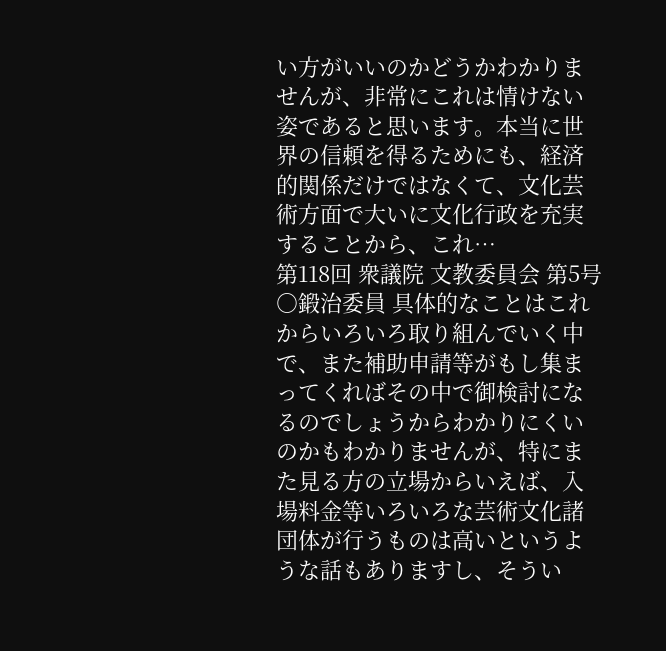い方がいいのかどうかわかりませんが、非常にこれは情けない姿であると思います。本当に世界の信頼を得るためにも、経済的関係だけではなくて、文化芸術方面で大いに文化行政を充実することから、これ…
第118回 衆議院 文教委員会 第5号
○鍛治委員 具体的なことはこれからいろいろ取り組んでいく中で、また補助申請等がもし集まってくればその中で御検討になるのでしょうからわかりにくいのかもわかりませんが、特にまた見る方の立場からいえば、入場料金等いろいろな芸術文化諸団体が行うものは高いというような話もありますし、そうい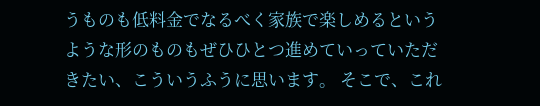うものも低料金でなるべく家族で楽しめるというような形のものもぜひひとつ進めていっていただきたい、こういうふうに思います。 そこで、これ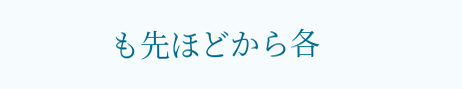も先ほどから各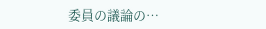委員の議論の…